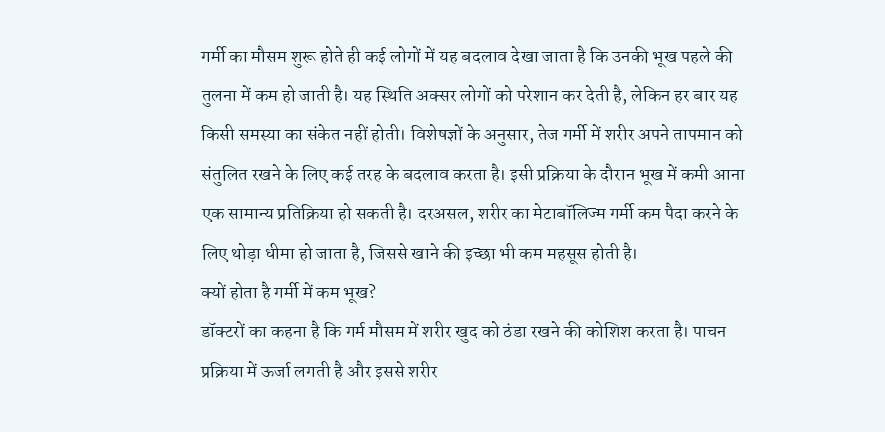गर्मी का मौसम शुरू होते ही कई लोगों में यह बदलाव देखा जाता है कि उनकी भूख पहले की तुलना में कम हो जाती है। यह स्थिति अक्सर लोगों को परेशान कर देती है, लेकिन हर बार यह किसी समस्या का संकेत नहीं होती। विशेषज्ञों के अनुसार, तेज गर्मी में शरीर अपने तापमान को संतुलित रखने के लिए कई तरह के बदलाव करता है। इसी प्रक्रिया के दौरान भूख में कमी आना एक सामान्य प्रतिक्रिया हो सकती है। दरअसल, शरीर का मेटाबॉलिज्म गर्मी कम पैदा करने के लिए थोड़ा धीमा हो जाता है, जिससे खाने की इच्छा भी कम महसूस होती है।
क्यों होता है गर्मी में कम भूख?
डॉक्टरों का कहना है कि गर्म मौसम में शरीर खुद को ठंडा रखने की कोशिश करता है। पाचन प्रक्रिया में ऊर्जा लगती है और इससे शरीर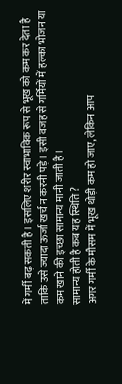में गर्मी बढ़ सकती है। इसलिए शरीर स्वाभाविक रूप से भूख को कम कर देता है ताकि उसे ज्यादा ऊर्जा खर्च न करनी पड़े। इसी वजह से गर्मियों में हल्का भोजन या कम खाने की इच्छा सामान्य मानी जाती है।
सामान्य होती है कब यह स्थिति ?
अगर गर्मी के मौसम में भूख थोड़ी कम हो जाए, लेकिन आप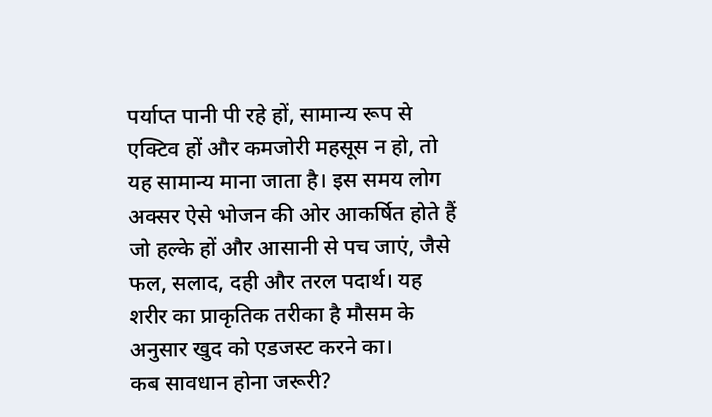पर्याप्त पानी पी रहे हों, सामान्य रूप से एक्टिव हों और कमजोरी महसूस न हो, तो यह सामान्य माना जाता है। इस समय लोग अक्सर ऐसे भोजन की ओर आकर्षित होते हैं जो हल्के हों और आसानी से पच जाएं, जैसे फल, सलाद, दही और तरल पदार्थ। यह शरीर का प्राकृतिक तरीका है मौसम के अनुसार खुद को एडजस्ट करने का।
कब सावधान होना जरूरी?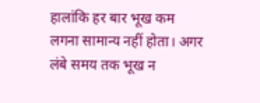हालांकि हर बार भूख कम लगना सामान्य नहीं होता। अगर लंबे समय तक भूख न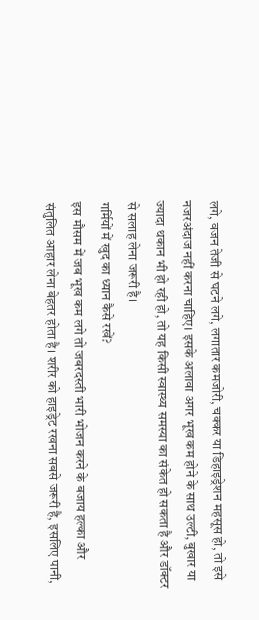लगे, वजन तेजी से घटने लगे, लगातार कमजोरी, चक्कर या डिहाइड्रेशन महसूस हो, तो इसे नजरअंदाज नहीं करना चाहिए। इसके अलावा अगर भूख कम होने के साथ उल्टी, बुखार या ज्यादा थकान भी हो रही हो, तो यह किसी स्वास्थ्य समस्या का संकेत हो सकता है और डॉक्टर से सलाह लेना जरूरी है।
गर्मियों में खुद का ध्यान कैसे रखें?
इस मौसम में जब भूख कम लगे तो जबरदस्ती भारी भोजन करने के बजाय हल्का और संतुलित आहार लेना बेहतर होता है। शरीर को हाइड्रेट रखना सबसे जरूरी है, इसलिए पानी,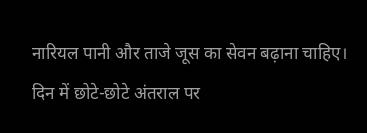नारियल पानी और ताजे जूस का सेवन बढ़ाना चाहिए। दिन में छोटे-छोटे अंतराल पर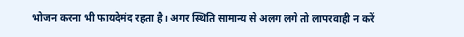भोजन करना भी फायदेमंद रहता है। अगर स्थिति सामान्य से अलग लगे तो लापरवाही न करें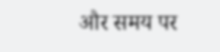और समय पर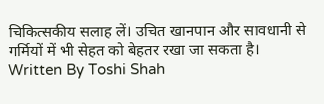चिकित्सकीय सलाह लें। उचित खानपान और सावधानी से गर्मियों में भी सेहत को बेहतर रखा जा सकता है।
Written By Toshi Shah